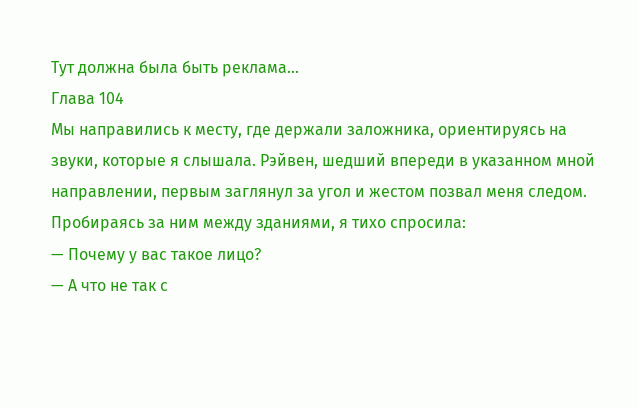Тут должна была быть реклама...
Глава 104
Мы направились к месту, где держали заложника, ориентируясь на звуки, которые я слышала. Рэйвен, шедший впереди в указанном мной направлении, первым заглянул за угол и жестом позвал меня следом. Пробираясь за ним между зданиями, я тихо спросила:
— Почему у вас такое лицо?
— А что не так с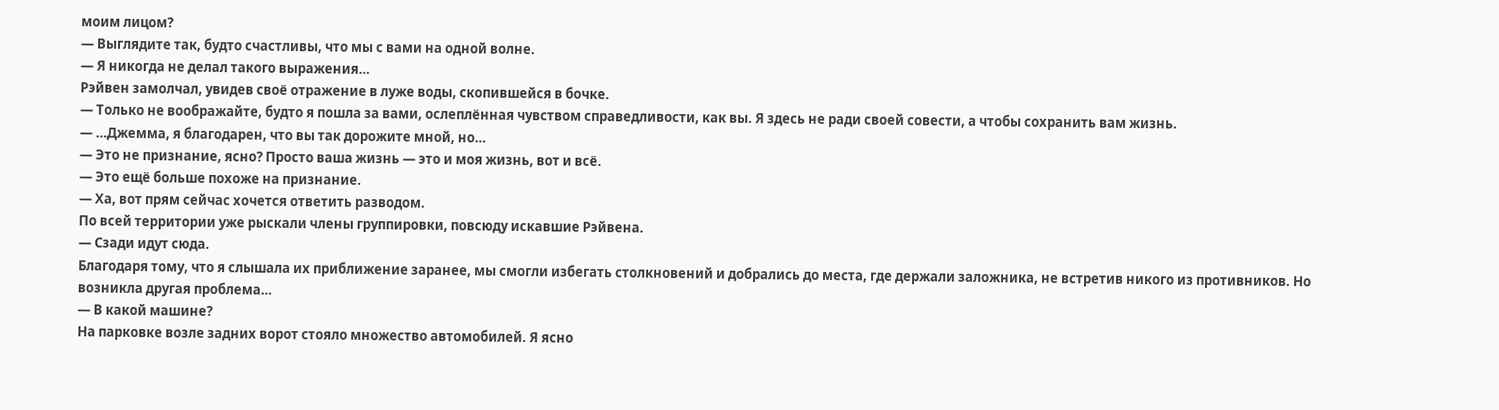моим лицом?
— Выглядите так, будто счастливы, что мы с вами на одной волне.
— Я никогда не делал такого выражения…
Рэйвен замолчал, увидев своё отражение в луже воды, скопившейся в бочке.
— Только не воображайте, будто я пошла за вами, ослеплённая чувством справедливости, как вы. Я здесь не ради своей совести, а чтобы сохранить вам жизнь.
— …Джемма, я благодарен, что вы так дорожите мной, но…
— Это не признание, ясно? Просто ваша жизнь — это и моя жизнь, вот и всё.
— Это ещё больше похоже на признание.
— Ха, вот прям сейчас хочется ответить разводом.
По всей территории уже рыскали члены группировки, повсюду искавшие Рэйвена.
— Сзади идут сюда.
Благодаря тому, что я слышала их приближение заранее, мы смогли избегать столкновений и добрались до места, где держали заложника, не встретив никого из противников. Но возникла другая проблема…
— В какой машине?
На парковке возле задних ворот стояло множество автомобилей. Я ясно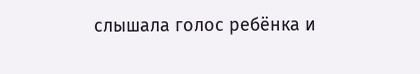слышала голос ребёнка и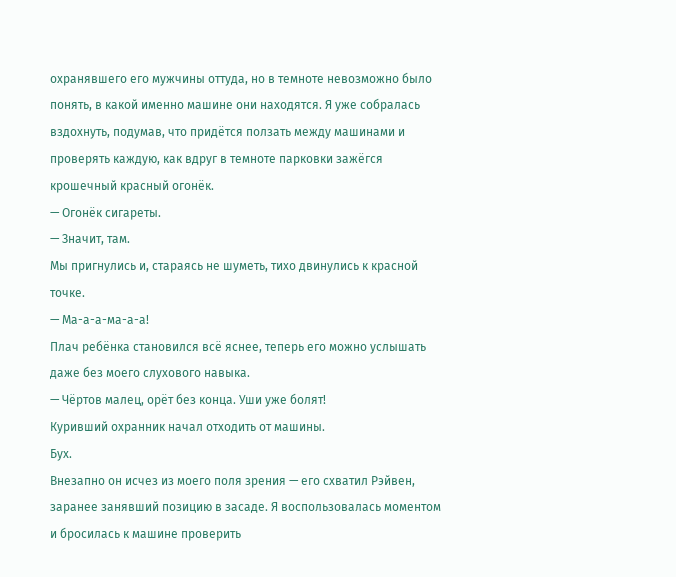охранявшего его мужчины оттуда, но в темноте невозможно было понять, в какой именно машине они находятся. Я уже собралась вздохнуть, подумав, что придётся ползать между машинами и проверять каждую, как вдруг в темноте парковки зажёгся крошечный красный огонёк.
— Огонёк сигареты.
— Значит, там.
Мы пригнулись и, стараясь не шуметь, тихо двинулись к красной точке.
— Ма-а-а-ма-а-а!
Плач ребёнка становился всё яснее, теперь его можно услышать даже без моего слухового навыка.
— Чёртов малец, орёт без конца. Уши уже болят!
Куривший охранник начал отходить от машины.
Бух.
Внезапно он исчез из моего поля зрения — его схватил Рэйвен, заранее занявший позицию в засаде. Я воспользовалась моментом и бросилась к машине проверить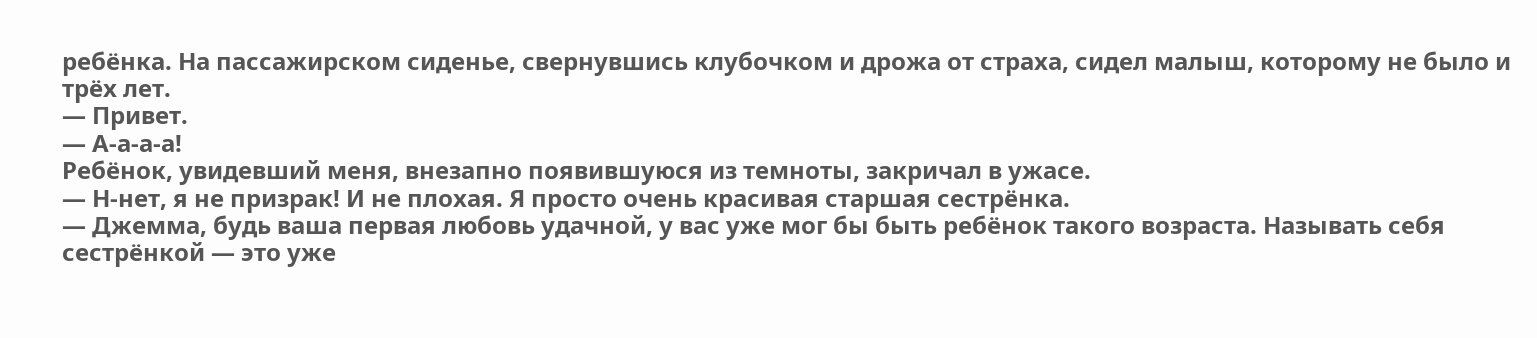ребёнка. На пассажирском сиденье, свернувшись клубочком и дрожа от страха, сидел малыш, которому не было и трёх лет.
— Привет.
— А-а-а-а!
Ребёнок, увидевший меня, внезапно появившуюся из темноты, закричал в ужасе.
— Н-нет, я не призрак! И не плохая. Я просто очень красивая старшая сестрёнка.
— Джемма, будь ваша первая любовь удачной, у вас уже мог бы быть ребёнок такого возраста. Называть себя сестрёнкой — это уже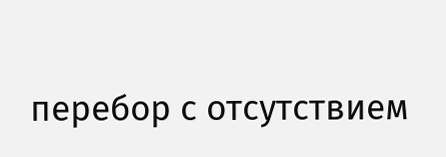перебор с отсутствием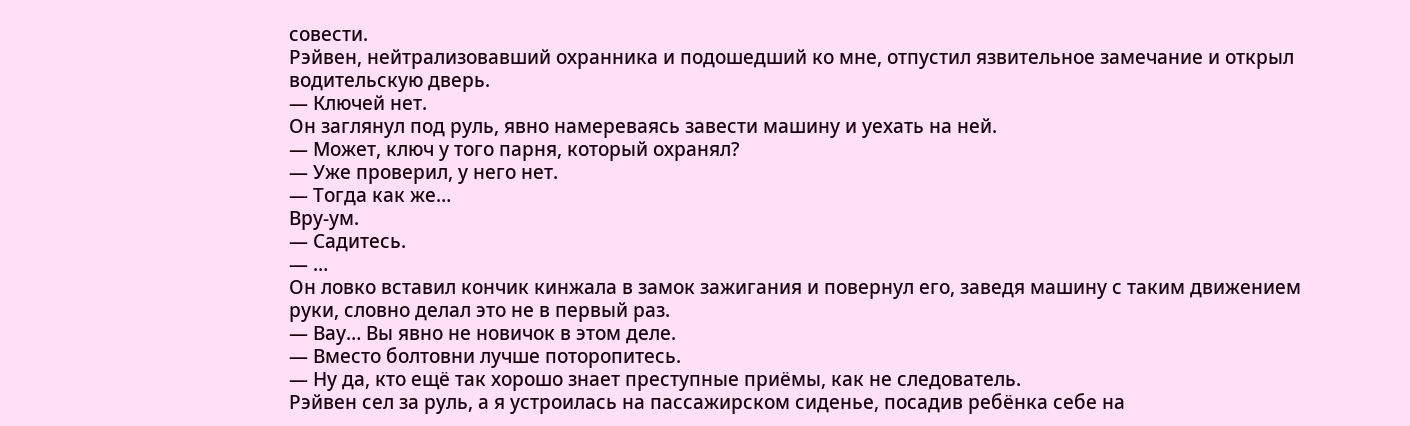совести.
Рэйвен, нейтрализовавший охранника и подошедший ко мне, отпустил язвительное замечание и открыл водительскую дверь.
— Ключей нет.
Он заглянул под руль, явно намереваясь завести машину и уехать на ней.
— Может, ключ у того парня, который охранял?
— Уже проверил, у него нет.
— Тогда как же…
Вру-ум.
— Садитесь.
— …
Он ловко вставил кончик кинжала в замок зажигания и повернул его, заведя машину с таким движением руки, словно делал это не в первый раз.
— Вау… Вы явно не новичок в этом деле.
— Вместо болтовни лучше поторопитесь.
— Ну да, кто ещё так хорошо знает преступные приёмы, как не следователь.
Рэйвен сел за руль, а я устроилась на пассажирском сиденье, посадив ребёнка себе на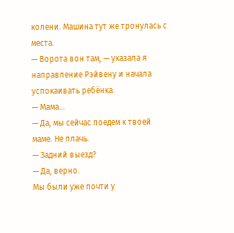колени. Машина тут же тронулась с места.
— Ворота вон там, — указала я направление Рэйвену и начала успокаивать ребёнка.
— Мама…
— Да, мы сейчас поедем к твоей маме. Не плачь.
— Задний выезд?
— Да, верно.
Мы были уже почти у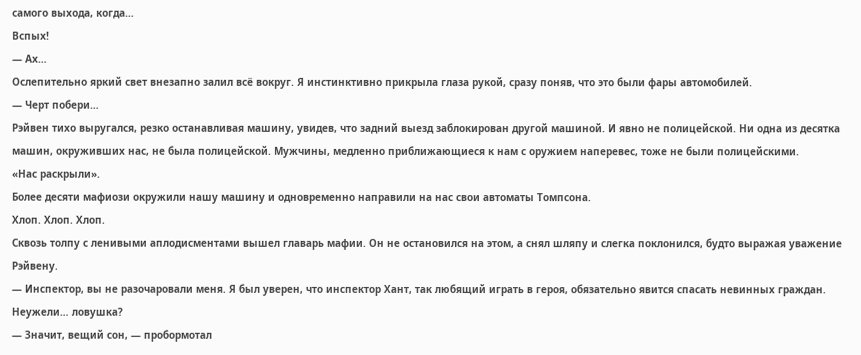самого выхода, когда…
Вспых!
— Ах…
Ослепительно яркий свет внезапно залил всё вокруг. Я инстинктивно прикрыла глаза рукой, сразу поняв, что это были фары автомобилей.
— Черт побери…
Рэйвен тихо выругался, резко останавливая машину, увидев, что задний выезд заблокирован другой машиной. И явно не полицейской. Ни одна из десятка машин, окруживших нас, не была полицейской. Мужчины, медленно приближающиеся к нам с оружием наперевес, тоже не были полицейскими.
«Нас раскрыли».
Более десяти мафиози окружили нашу машину и одновременно направили на нас свои автоматы Томпсона.
Хлоп. Хлоп. Хлоп.
Сквозь толпу с ленивыми аплодисментами вышел главарь мафии. Он не остановился на этом, а снял шляпу и слегка поклонился, будто выражая уважение Рэйвену.
— Инспектор, вы не разочаровали меня. Я был уверен, что инспектор Хант, так любящий играть в героя, обязательно явится спасать невинных граждан.
Неужели… ловушка?
— Значит, вещий сон, — пробормотал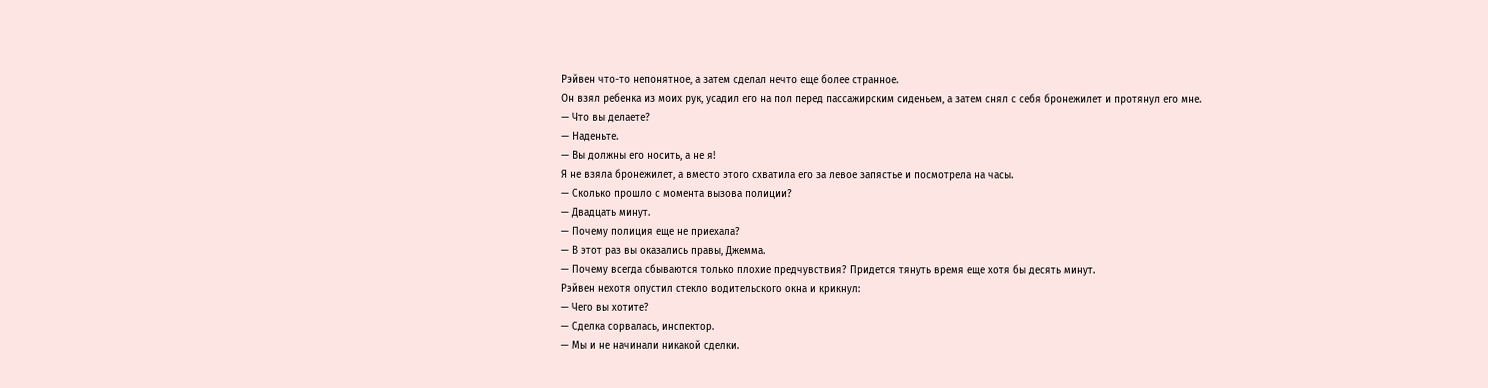Рэйвен что-то непонятное, а затем сделал нечто еще более странное.
Он взял ребенка из моих рук, усадил его на пол перед пассажирским сиденьем, а затем снял с себя бронежилет и протянул его мне.
— Что вы делаете?
— Наденьте.
— Вы должны его носить, а не я!
Я не взяла бронежилет, а вместо этого схватила его за левое запястье и посмотрела на часы.
— Сколько прошло с момента вызова полиции?
— Двадцать минут.
— Почему полиция еще не приехала?
— В этот раз вы оказались правы, Джемма.
— Почему всегда сбываются только плохие предчувствия? Придется тянуть время еще хотя бы десять минут.
Рэйвен нехотя опустил стекло водительского окна и крикнул:
— Чего вы хотите?
— Сделка сорвалась, инспектор.
— Мы и не начинали никакой сделки.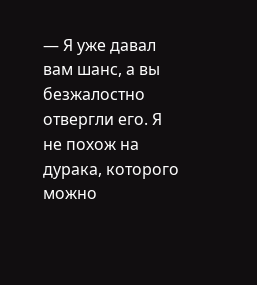— Я уже давал вам шанс, а вы безжалостно отвергли его. Я не похож на дурака, которого можно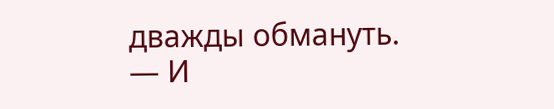дважды обмануть.
— И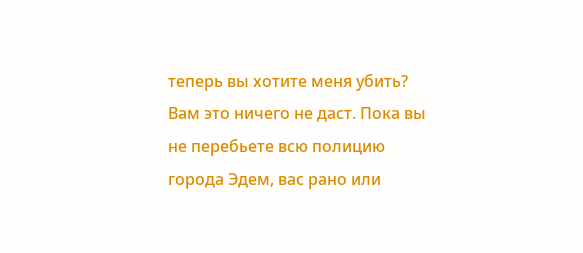теперь вы хотите меня убить? Вам это ничего не даст. Пока вы не перебьете всю полицию города Эдем, вас рано или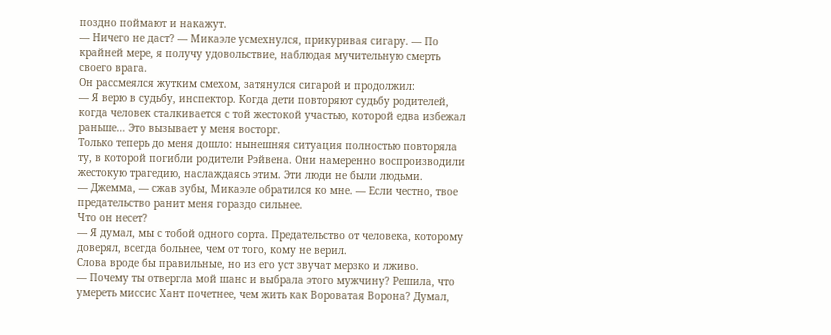поздно поймают и накажут.
— Ничего не даст? — Микаэле усмехнулся, прикуривая сигару. — По крайней мере, я получу удовольствие, наблюдая мучительную смерть своего врага.
Он рассмеялся жутким смехом, затянулся сигарой и продолжил:
— Я верю в судьбу, инспектор. Когда дети повторяют судьбу родителей, когда человек сталкивается с той жестокой участью, которой едва избежал раньше… Это вызывает у меня восторг.
Только теперь до меня дошло: нынешняя ситуация полностью повторяла ту, в которой погибли родители Рэйвена. Они намеренно воспроизводили жестокую трагедию, наслаждаясь этим. Эти люди не были людьми.
— Джемма, — сжав зубы, Микаэле обратился ко мне. — Если честно, твое предательство ранит меня гораздо сильнее.
Что он несет?
— Я думал, мы с тобой одного сорта. Предательство от человека, которому доверял, всегда больнее, чем от того, кому не верил.
Слова вроде бы правильные, но из его уст звучат мерзко и лживо.
— Почему ты отвергла мой шанс и выбрала этого мужчину? Решила, что умереть миссис Хант почетнее, чем жить как Вороватая Ворона? Думал,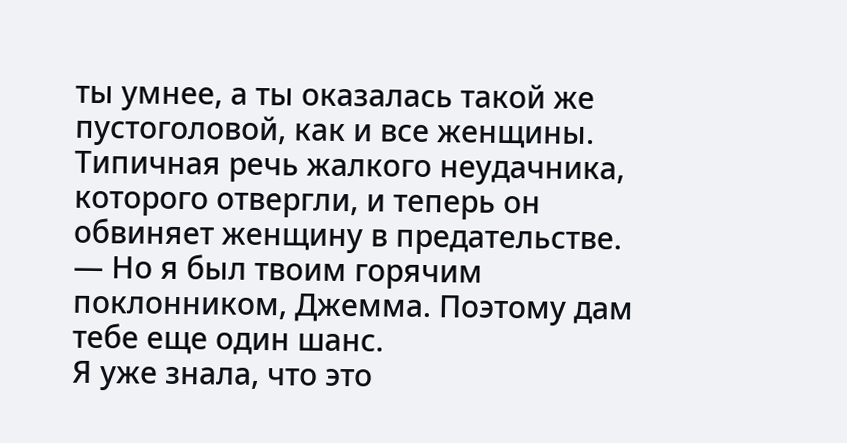ты умнее, а ты оказалась такой же пустоголовой, как и все женщины.
Типичная речь жалкого неудачника, которого отвергли, и теперь он обвиняет женщину в предательстве.
— Но я был твоим горячим поклонником, Джемма. Поэтому дам тебе еще один шанс.
Я уже знала, что это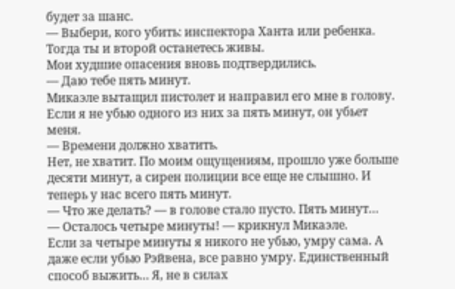будет за шанс.
— Выбери, кого убить: инспектора Ханта или ребенка. Тогда ты и второй останетесь живы.
Мои худшие опасения вновь подтвердились.
— Даю тебе пять минут.
Микаэле вытащил пистолет и направил его мне в голову. Если я не убью одного из них за пять минут, он убьет меня.
— Времени должно хватить.
Нет, не хватит. По моим ощущениям, прошло уже больше десяти минут, а сирен полиции все еще не слышно. И теперь у нас всего пять минут.
— Что же делать? — в голове стало пусто. Пять минут…
— Осталось четыре минуты! — крикнул Микаэле.
Если за четыре минуты я никого не убью, умру сама. А даже если убью Рэйвена, все равно умру. Единственный способ выжить… Я, не в силах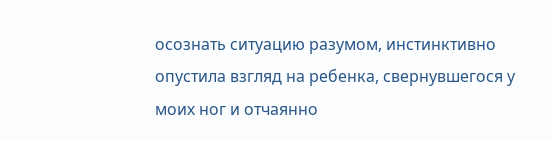осознать ситуацию разумом, инстинктивно опустила взгляд на ребенка, свернувшегося у моих ног и отчаянно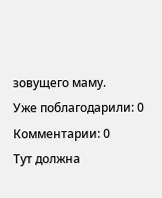зовущего маму.
Уже поблагодарили: 0
Комментарии: 0
Тут должна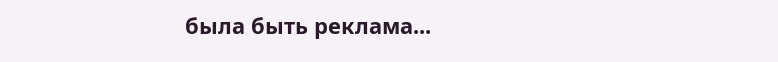была быть реклама...